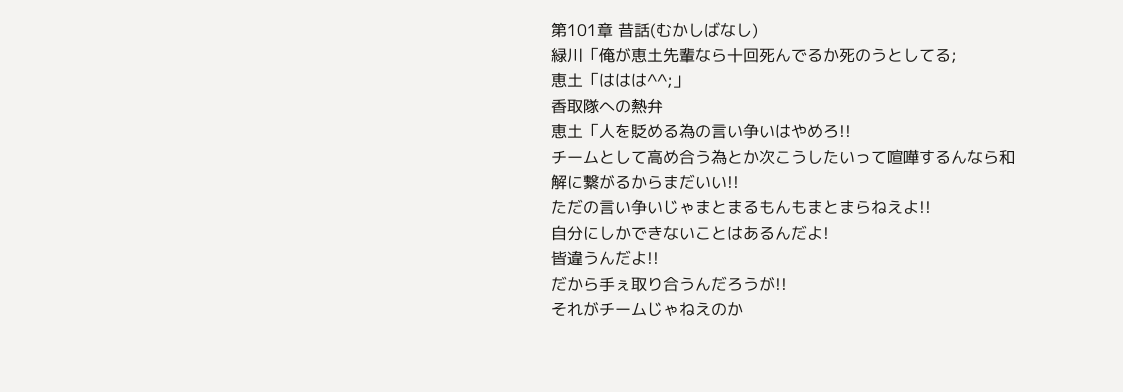第101章 昔話(むかしばなし)
緑川「俺が恵土先輩なら十回死んでるか死のうとしてる;
恵土「ははは^^;」
香取隊への熱弁
恵土「人を貶める為の言い争いはやめろ!!
チームとして高め合う為とか次こうしたいって喧嘩するんなら和解に繋がるからまだいい!!
ただの言い争いじゃまとまるもんもまとまらねえよ!!
自分にしかできないことはあるんだよ!
皆違うんだよ!!
だから手ぇ取り合うんだろうが!!
それがチームじゃねえのか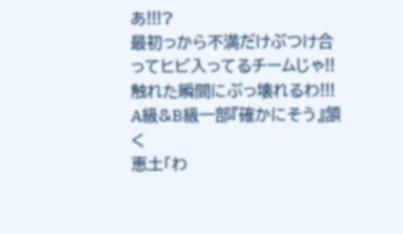あ!!!?
最初っから不満だけぶつけ合ってヒビ入ってるチームじゃ!!触れた瞬間にぶっ壊れるわ!!!
A級&B級一部『確かにそう』頷く
恵土「わ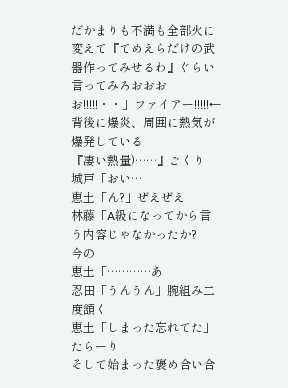だかまりも不満も全部火に変えて『てめえらだけの武器作ってみせるわ』ぐらい言ってみろおおおお!!!!!・・」ファイアー!!!!!←背後に爆炎、周囲に熱気が爆発している
『凄い熱量)……』ごくり
城戸「おい…
恵土「ん?」ぜえぜえ
林藤「A級になってから言う内容じゃなかったか?
今の
恵土「…………あ
忍田「うんうん」腕組み二度頷く
恵土「しまった忘れてた」たらーり
そして始まった褒め合い合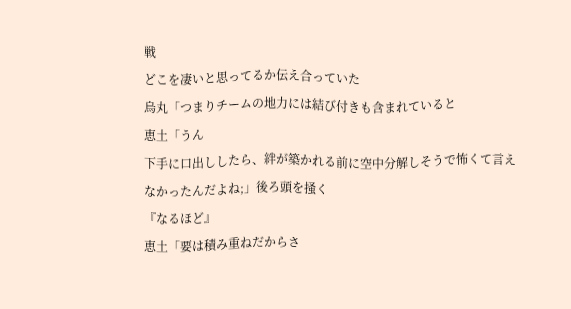戦
どこを凄いと思ってるか伝え合っていた
烏丸「つまりチームの地力には結び付きも含まれていると
恵土「うん
下手に口出ししたら、絆が築かれる前に空中分解しそうで怖くて言えなかったんだよね;」後ろ頭を掻く
『なるほど』
恵土「要は積み重ねだからさ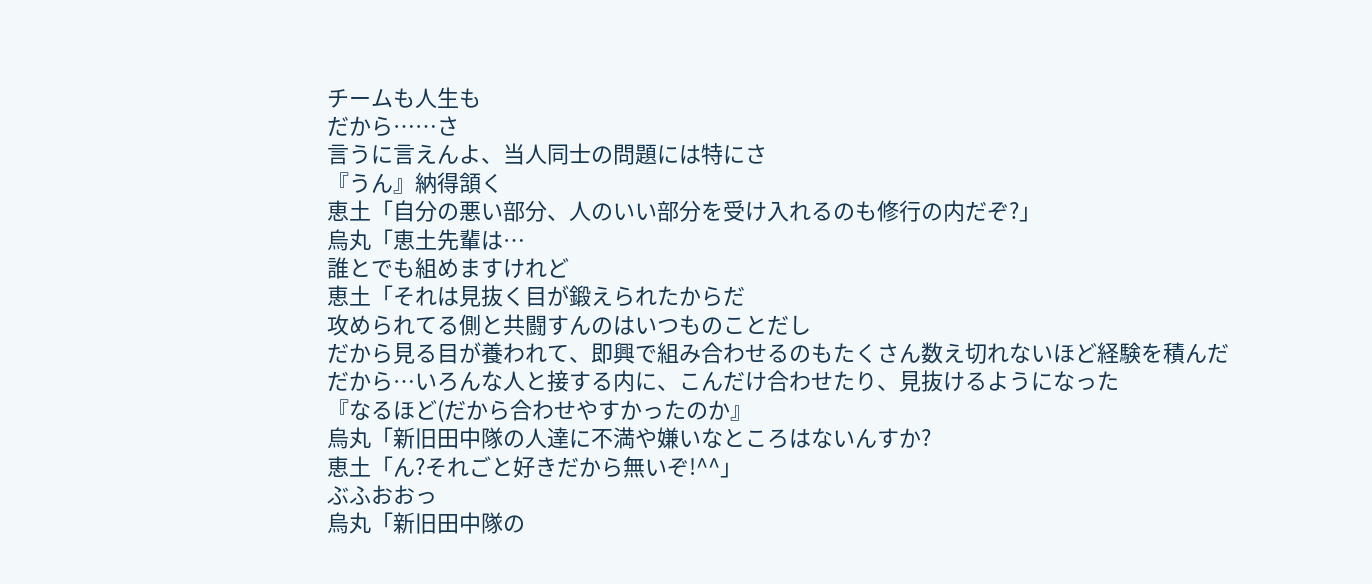チームも人生も
だから……さ
言うに言えんよ、当人同士の問題には特にさ
『うん』納得頷く
恵土「自分の悪い部分、人のいい部分を受け入れるのも修行の内だぞ?」
烏丸「恵土先輩は…
誰とでも組めますけれど
恵土「それは見抜く目が鍛えられたからだ
攻められてる側と共闘すんのはいつものことだし
だから見る目が養われて、即興で組み合わせるのもたくさん数え切れないほど経験を積んだ
だから…いろんな人と接する内に、こんだけ合わせたり、見抜けるようになった
『なるほど(だから合わせやすかったのか』
烏丸「新旧田中隊の人達に不満や嫌いなところはないんすか?
恵土「ん?それごと好きだから無いぞ!^^」
ぶふおおっ
烏丸「新旧田中隊の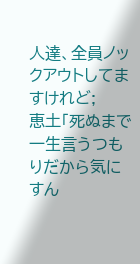人達、全員ノックアウトしてますけれど;
恵土「死ぬまで一生言うつもりだから気にすん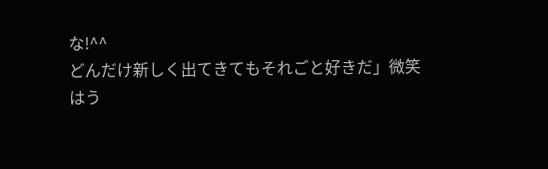な!^^
どんだけ新しく出てきてもそれごと好きだ」微笑
はう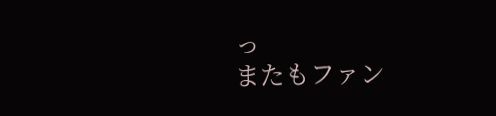っ
またもファン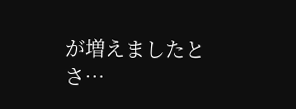が増えましたとさ…